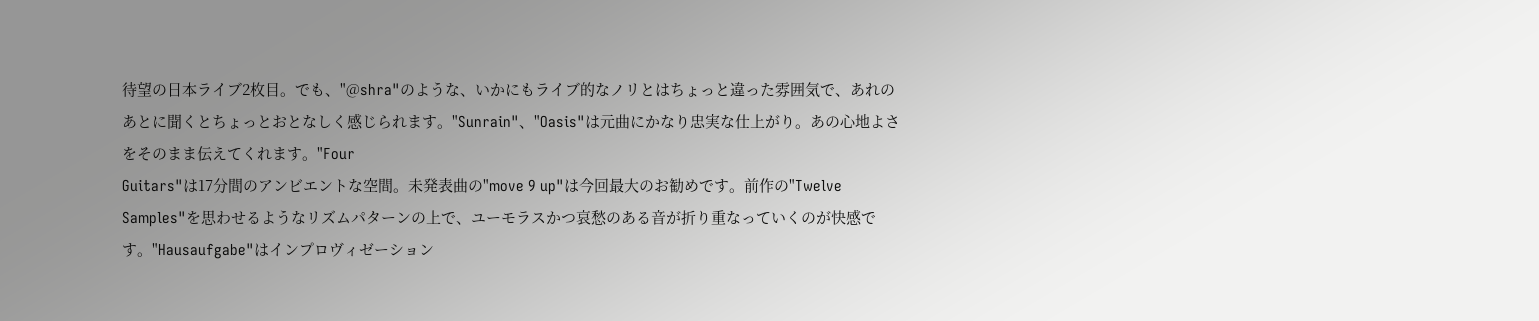待望の日本ライブ2枚目。でも、"@shra"のような、いかにもライブ的なノリとはちょっと違った雰囲気で、あれのあとに聞くとちょっとおとなしく感じられます。"Sunrain"、"Oasis"は元曲にかなり忠実な仕上がり。あの心地よさをそのまま伝えてくれます。"Four
Guitars"は17分間のアンビエントな空間。未発表曲の"move 9 up"は今回最大のお勧めです。前作の"Twelve Samples"を思わせるようなリズムパターンの上で、ユーモラスかつ哀愁のある音が折り重なっていくのが快感です。"Hausaufgabe"はインプロヴィゼーション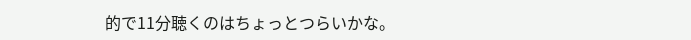的で11分聴くのはちょっとつらいかな。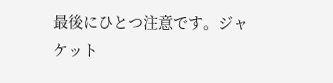最後にひとつ注意です。ジャケット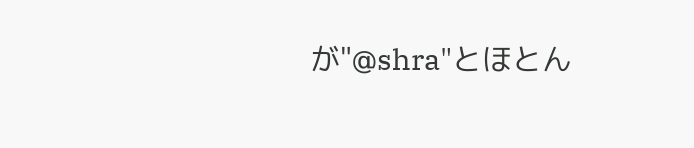が"@shra"とほとん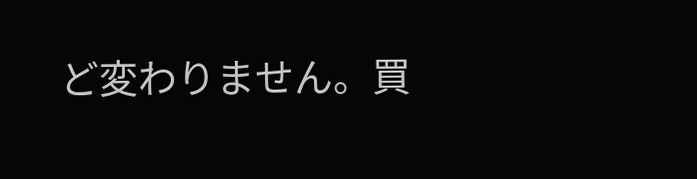ど変わりません。買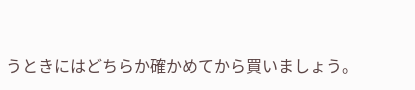うときにはどちらか確かめてから買いましょう。